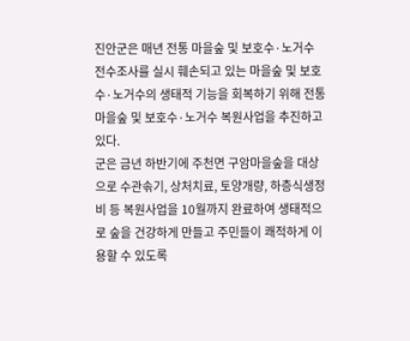진안군은 매년 전통 마을숲 및 보호수·노거수 전수조사를 실시 훼손되고 있는 마을숲 및 보호수·노거수의 생태적 기능을 회복하기 위해 전통 마을숲 및 보호수·노거수 복원사업을 추진하고 있다.
군은 금년 하반기에 주천면 구암마을숲을 대상으로 수관솎기, 상처치료, 토양개량, 하층식생정비 등 복원사업을 10월까지 완료하여 생태적으로 숲을 건강하게 만들고 주민들이 쾌적하게 이용할 수 있도록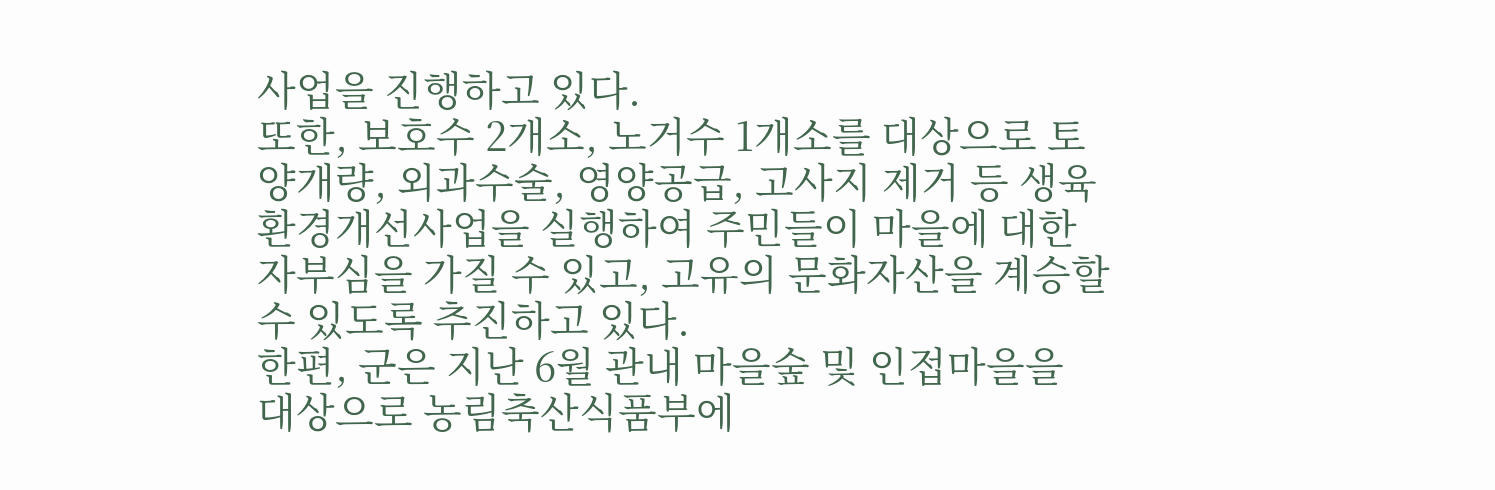사업을 진행하고 있다.
또한, 보호수 2개소, 노거수 1개소를 대상으로 토양개량, 외과수술, 영양공급, 고사지 제거 등 생육환경개선사업을 실행하여 주민들이 마을에 대한 자부심을 가질 수 있고, 고유의 문화자산을 계승할 수 있도록 추진하고 있다.
한편, 군은 지난 6월 관내 마을숲 및 인접마을을 대상으로 농림축산식품부에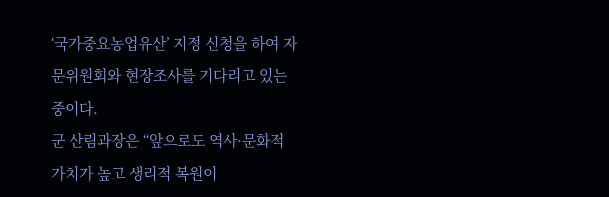‘국가중요농업유산’ 지정 신청을 하여 자문위원회와 현장조사를 기다리고 있는 중이다.
군 산림과장은 “앞으로도 역사·문화적 가치가 높고 생리적 복원이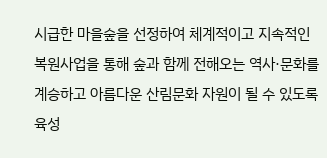시급한 마을숲을 선정하여 체계적이고 지속적인 복원사업을 통해 숲과 함께 전해오는 역사·문화를 계승하고 아름다운 산림문화 자원이 될 수 있도록 육성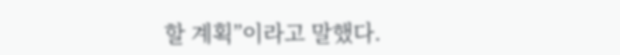할 계획”이라고 말했다.